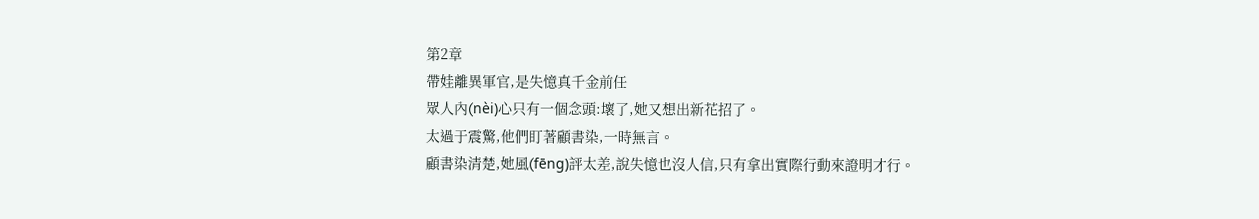第2章
帶娃離異軍官,是失憶真千金前任
眾人內(nèi)心只有一個念頭:壞了,她又想出新花招了。
太過于震驚,他們盯著顧書染,一時無言。
顧書染清楚,她風(fēng)評太差,說失憶也沒人信,只有拿出實際行動來證明才行。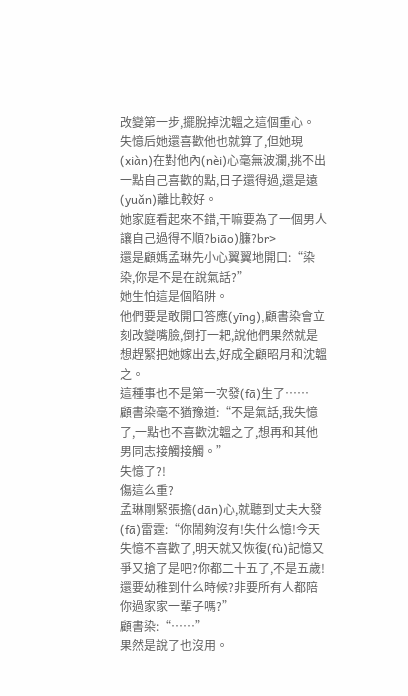改變第一步,擺脫掉沈韞之這個重心。
失憶后她還喜歡他也就算了,但她現(xiàn)在對他內(nèi)心毫無波瀾,挑不出一點自己喜歡的點,日子還得過,還是遠(yuǎn)離比較好。
她家庭看起來不錯,干嘛要為了一個男人讓自己過得不順?biāo)臁?br>
還是顧媽孟琳先小心翼翼地開口:“染染,你是不是在說氣話?”
她生怕這是個陷阱。
他們要是敢開口答應(yīng),顧書染會立刻改變嘴臉,倒打一耙,說他們果然就是想趕緊把她嫁出去,好成全顧昭月和沈韞之。
這種事也不是第一次發(fā)生了……
顧書染毫不猶豫道:“不是氣話,我失憶了,一點也不喜歡沈韞之了,想再和其他男同志接觸接觸。”
失憶了?!
傷這么重?
孟琳剛緊張擔(dān)心,就聽到丈夫大發(fā)雷霆:“你鬧夠沒有!失什么憶!今天失憶不喜歡了,明天就又恢復(fù)記憶又爭又搶了是吧?你都二十五了,不是五歲!還要幼稚到什么時候?非要所有人都陪你過家家一輩子嗎?”
顧書染:“……”
果然是說了也沒用。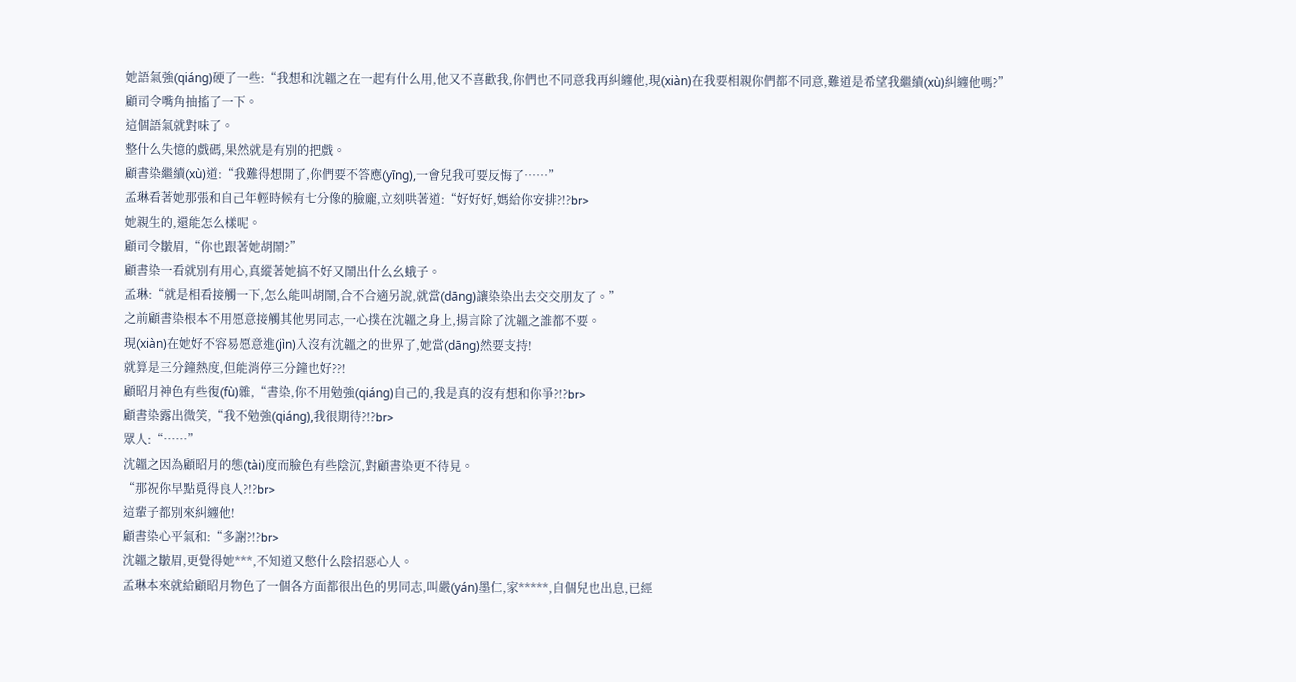她語氣強(qiáng)硬了一些:“我想和沈韞之在一起有什么用,他又不喜歡我,你們也不同意我再糾纏他,現(xiàn)在我要相親你們都不同意,難道是希望我繼續(xù)糾纏他嗎?”
顧司令嘴角抽搐了一下。
這個語氣就對味了。
整什么失憶的戲碼,果然就是有別的把戲。
顧書染繼續(xù)道:“我難得想開了,你們要不答應(yīng),一會兒我可要反悔了……”
孟琳看著她那張和自己年輕時候有七分像的臉龐,立刻哄著道:“好好好,媽給你安排?!?br>
她親生的,還能怎么樣呢。
顧司令皺眉,“你也跟著她胡鬧?”
顧書染一看就別有用心,真縱著她搞不好又鬧出什么幺蛾子。
孟琳:“就是相看接觸一下,怎么能叫胡鬧,合不合適另說,就當(dāng)讓染染出去交交朋友了。”
之前顧書染根本不用愿意接觸其他男同志,一心撲在沈韞之身上,揚言除了沈韞之誰都不要。
現(xiàn)在她好不容易愿意進(jìn)入沒有沈韞之的世界了,她當(dāng)然要支持!
就算是三分鐘熱度,但能消停三分鐘也好??!
顧昭月神色有些復(fù)雜,“書染,你不用勉強(qiáng)自己的,我是真的沒有想和你爭?!?br>
顧書染露出微笑,“我不勉強(qiáng),我很期待?!?br>
眾人:“……”
沈韞之因為顧昭月的態(tài)度而臉色有些陰沉,對顧書染更不待見。
“那祝你早點覓得良人?!?br>
這輩子都別來糾纏他!
顧書染心平氣和:“多謝?!?br>
沈韞之皺眉,更覺得她***,不知道又憋什么陰招惡心人。
孟琳本來就給顧昭月物色了一個各方面都很出色的男同志,叫嚴(yán)墨仁,家*****,自個兒也出息,已經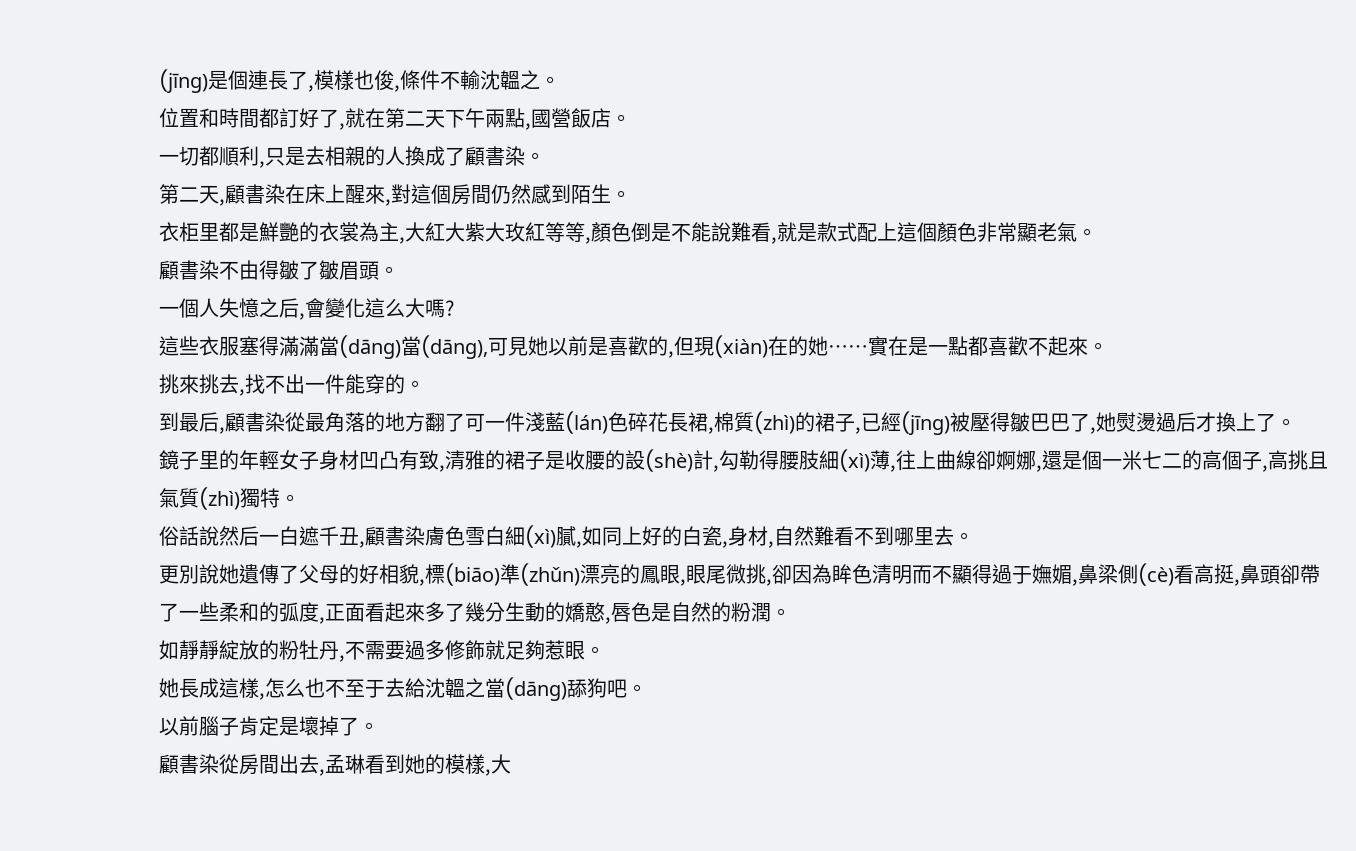(jīng)是個連長了,模樣也俊,條件不輸沈韞之。
位置和時間都訂好了,就在第二天下午兩點,國營飯店。
一切都順利,只是去相親的人換成了顧書染。
第二天,顧書染在床上醒來,對這個房間仍然感到陌生。
衣柜里都是鮮艷的衣裳為主,大紅大紫大玫紅等等,顏色倒是不能說難看,就是款式配上這個顏色非常顯老氣。
顧書染不由得皺了皺眉頭。
一個人失憶之后,會變化這么大嗎?
這些衣服塞得滿滿當(dāng)當(dāng),可見她以前是喜歡的,但現(xiàn)在的她……實在是一點都喜歡不起來。
挑來挑去,找不出一件能穿的。
到最后,顧書染從最角落的地方翻了可一件淺藍(lán)色碎花長裙,棉質(zhì)的裙子,已經(jīng)被壓得皺巴巴了,她熨燙過后才換上了。
鏡子里的年輕女子身材凹凸有致,清雅的裙子是收腰的設(shè)計,勾勒得腰肢細(xì)薄,往上曲線卻婀娜,還是個一米七二的高個子,高挑且氣質(zhì)獨特。
俗話說然后一白遮千丑,顧書染膚色雪白細(xì)膩,如同上好的白瓷,身材,自然難看不到哪里去。
更別說她遺傳了父母的好相貌,標(biāo)準(zhǔn)漂亮的鳳眼,眼尾微挑,卻因為眸色清明而不顯得過于嫵媚,鼻梁側(cè)看高挺,鼻頭卻帶了一些柔和的弧度,正面看起來多了幾分生動的嬌憨,唇色是自然的粉潤。
如靜靜綻放的粉牡丹,不需要過多修飾就足夠惹眼。
她長成這樣,怎么也不至于去給沈韞之當(dāng)舔狗吧。
以前腦子肯定是壞掉了。
顧書染從房間出去,孟琳看到她的模樣,大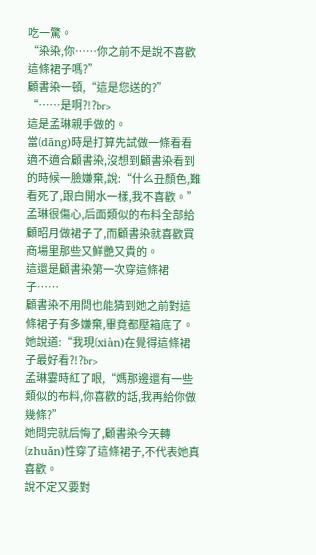吃一驚。
“染染,你……你之前不是說不喜歡這條裙子嗎?”
顧書染一頓,“這是您送的?”
“……是啊?!?br>
這是孟琳親手做的。
當(dāng)時是打算先試做一條看看適不適合顧書染,沒想到顧書染看到的時候一臉嫌棄,說:“什么丑顏色,難看死了,跟白開水一樣,我不喜歡。”
孟琳很傷心,后面類似的布料全部給顧昭月做裙子了,而顧書染就喜歡買商場里那些又鮮艷又貴的。
這還是顧書染第一次穿這條裙子……
顧書染不用問也能猜到她之前對這條裙子有多嫌棄,畢竟都壓箱底了。
她說道:“我現(xiàn)在覺得這條裙子最好看?!?br>
孟琳霎時紅了眼,“媽那邊還有一些類似的布料,你喜歡的話,我再給你做幾條?”
她問完就后悔了,顧書染今天轉(zhuǎn)性穿了這條裙子,不代表她真喜歡。
說不定又要對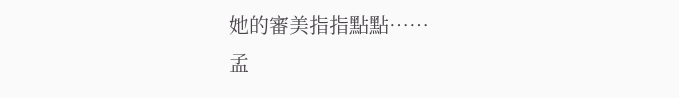她的審美指指點點……
孟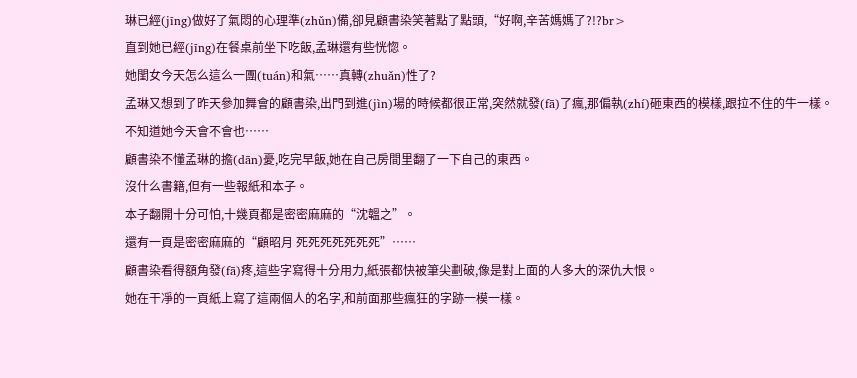琳已經(jīng)做好了氣悶的心理準(zhǔn)備,卻見顧書染笑著點了點頭,“好啊,辛苦媽媽了?!?br>
直到她已經(jīng)在餐桌前坐下吃飯,孟琳還有些恍惚。
她閨女今天怎么這么一團(tuán)和氣……真轉(zhuǎn)性了?
孟琳又想到了昨天參加舞會的顧書染,出門到進(jìn)場的時候都很正常,突然就發(fā)了瘋,那偏執(zhí)砸東西的模樣,跟拉不住的牛一樣。
不知道她今天會不會也……
顧書染不懂孟琳的擔(dān)憂,吃完早飯,她在自己房間里翻了一下自己的東西。
沒什么書籍,但有一些報紙和本子。
本子翻開十分可怕,十幾頁都是密密麻麻的“沈韞之”。
還有一頁是密密麻麻的“顧昭月 死死死死死死死”……
顧書染看得額角發(fā)疼,這些字寫得十分用力,紙張都快被筆尖劃破,像是對上面的人多大的深仇大恨。
她在干凈的一頁紙上寫了這兩個人的名字,和前面那些瘋狂的字跡一模一樣。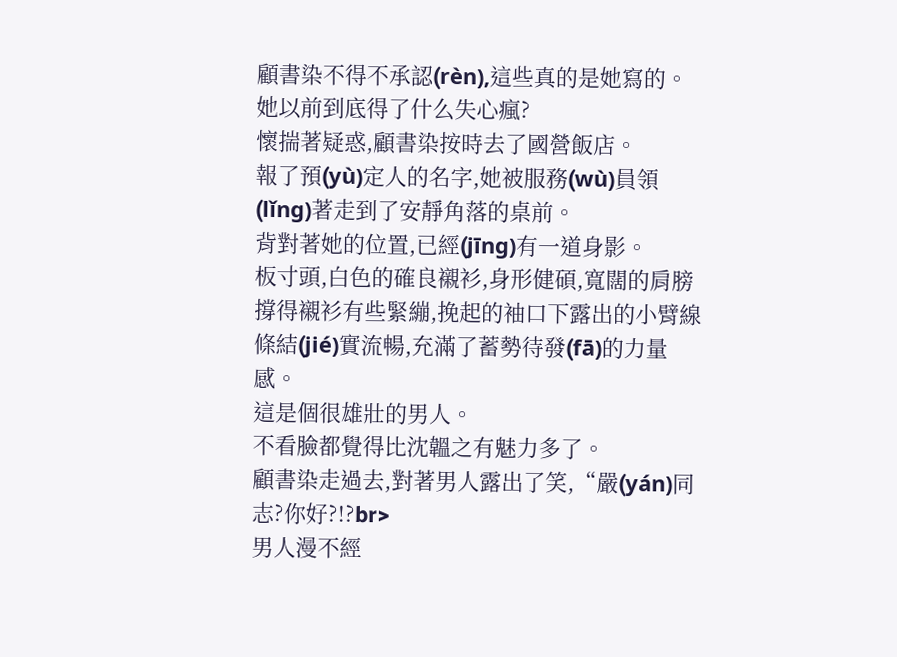顧書染不得不承認(rèn),這些真的是她寫的。
她以前到底得了什么失心瘋?
懷揣著疑惑,顧書染按時去了國營飯店。
報了預(yù)定人的名字,她被服務(wù)員領(lǐng)著走到了安靜角落的桌前。
背對著她的位置,已經(jīng)有一道身影。
板寸頭,白色的確良襯衫,身形健碩,寬闊的肩膀撐得襯衫有些緊繃,挽起的袖口下露出的小臂線條結(jié)實流暢,充滿了蓄勢待發(fā)的力量感。
這是個很雄壯的男人。
不看臉都覺得比沈韞之有魅力多了。
顧書染走過去,對著男人露出了笑,“嚴(yán)同志?你好?!?br>
男人漫不經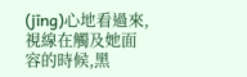(jīng)心地看過來,視線在觸及她面容的時候,黑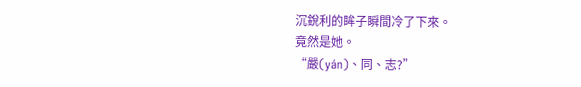沉銳利的眸子瞬間冷了下來。
竟然是她。
“嚴(yán)、同、志?”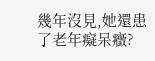幾年沒見,她還患了老年癡呆癥?